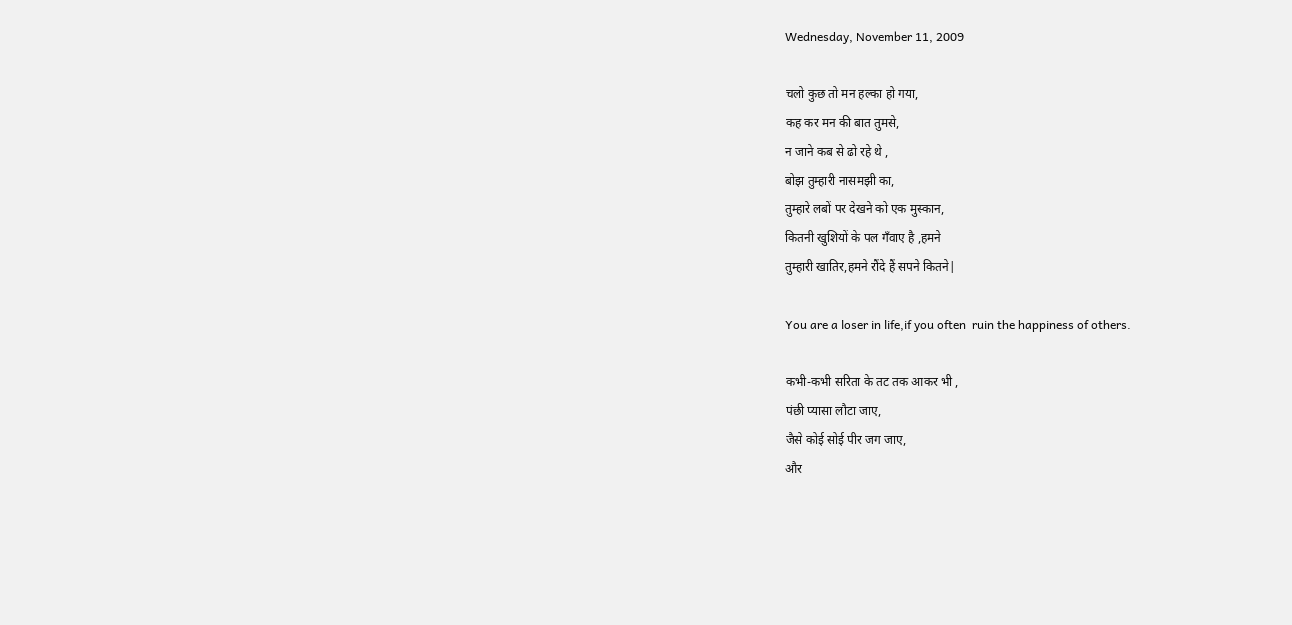Wednesday, November 11, 2009

चलो कुछ तो मन हल्का हो गया,
कह कर मन की बात तुमसे,
न जाने कब से ढो रहे थे ,
बोझ तुम्हारी नासमझी का,
तुम्हारे लबों पर देखने को एक मुस्कान,
कितनी खुशियों के पल गँवाए है ,हमने
तुम्हारी खातिर,हमने रौंदे हैं सपने कितने|

You are a loser in life,if you often  ruin the happiness of others.

कभी-कभी सरिता के तट तक आकर भी ,
पंछी प्यासा लौटा जाए,
जैसे कोई सोई पीर जग जाए,
और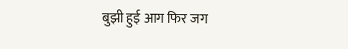बुझी हुई आग फिर जग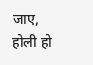जाए,
होली हो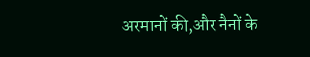अरमानों की,और नैनों के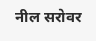नील सरोवर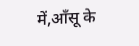में,आँसू के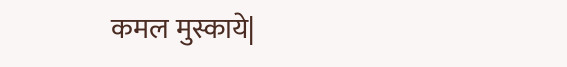कमल मुस्काये|